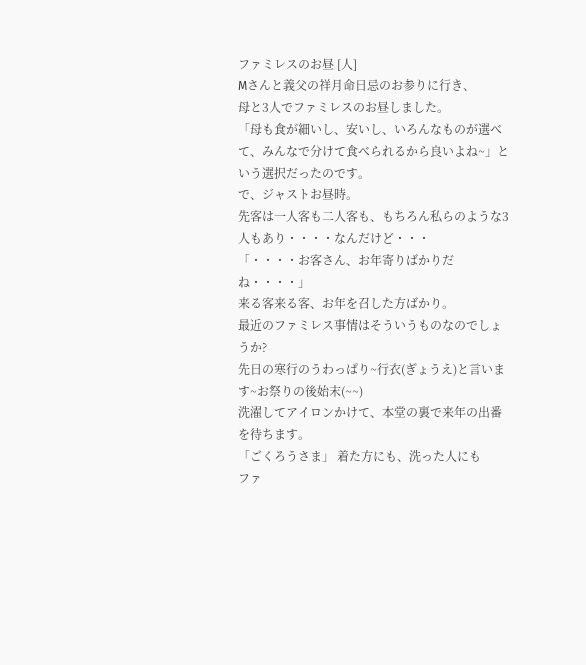ファミレスのお昼 [人]
Mさんと義父の祥月命日忌のお参りに行き、
母と3人でファミレスのお昼しました。
「母も食が細いし、安いし、いろんなものが選べて、みんなで分けて食べられるから良いよね~」という選択だったのです。
で、ジャストお昼時。
先客は一人客も二人客も、もちろん私らのような3人もあり・・・・なんだけど・・・
「・・・・お客さん、お年寄りばかりだね・・・・」
来る客来る客、お年を召した方ばかり。
最近のファミレス事情はそういうものなのでしょうか?
先日の寒行のうわっぱり~行衣(ぎょうえ)と言います~お祭りの後始末(~~)
洗濯してアイロンかけて、本堂の裏で来年の出番を待ちます。
「ごくろうさま」 着た方にも、洗った人にも
ファ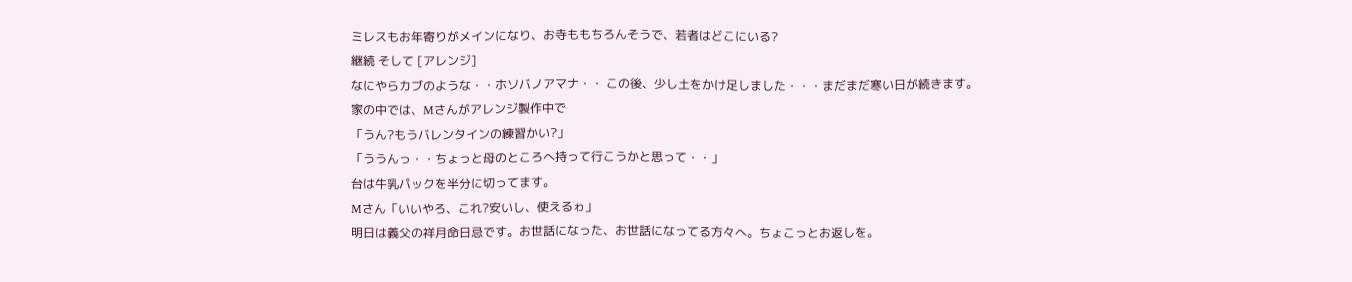ミレスもお年寄りがメインになり、お寺ももちろんそうで、若者はどこにいる?
継続 そして [アレンジ]
なにやらカブのような・・ホソバノアマナ・・ この後、少し土をかけ足しました・・・まだまだ寒い日が続きます。
家の中では、Mさんがアレンジ製作中で
「うん?もうバレンタインの練習かい?」
「ううんっ・・ちょっと母のところへ持って行こうかと思って・・」
台は牛乳パックを半分に切ってます。
Mさん「いいやろ、これ?安いし、使えるゎ」
明日は義父の祥月命日忌です。お世話になった、お世話になってる方々へ。ちょこっとお返しを。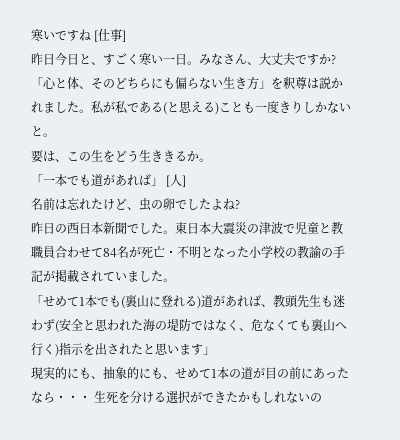寒いですね [仕事]
昨日今日と、すごく寒い一日。みなさん、大丈夫ですか?
「心と体、そのどちらにも偏らない生き方」を釈尊は説かれました。私が私である(と思える)ことも一度きりしかないと。
要は、この生をどう生ききるか。
「一本でも道があれば」 [人]
名前は忘れたけど、虫の卵でしたよね?
昨日の西日本新聞でした。東日本大震災の津波で児童と教職員合わせて84名が死亡・不明となった小学校の教諭の手記が掲載されていました。
「せめて1本でも(裏山に登れる)道があれば、教頭先生も迷わず(安全と思われた海の堤防ではなく、危なくても裏山へ行く)指示を出されたと思います」
現実的にも、抽象的にも、せめて1本の道が目の前にあったなら・・・ 生死を分ける選択ができたかもしれないの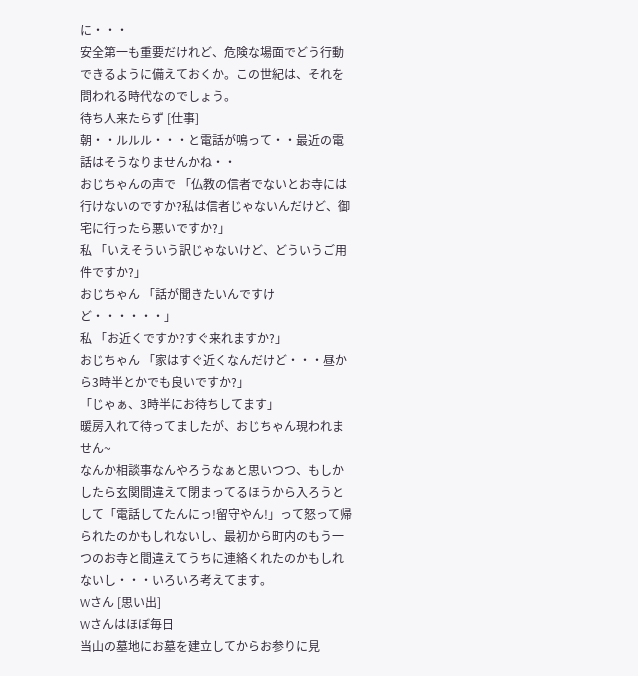に・・・
安全第一も重要だけれど、危険な場面でどう行動できるように備えておくか。この世紀は、それを問われる時代なのでしょう。
待ち人来たらず [仕事]
朝・・ルルル・・・と電話が鳴って・・最近の電話はそうなりませんかね・・
おじちゃんの声で 「仏教の信者でないとお寺には行けないのですか?私は信者じゃないんだけど、御宅に行ったら悪いですか?」
私 「いえそういう訳じゃないけど、どういうご用件ですか?」
おじちゃん 「話が聞きたいんですけど・・・・・・」
私 「お近くですか?すぐ来れますか?」
おじちゃん 「家はすぐ近くなんだけど・・・昼から3時半とかでも良いですか?」
「じゃぁ、3時半にお待ちしてます」
暖房入れて待ってましたが、おじちゃん現われません~
なんか相談事なんやろうなぁと思いつつ、もしかしたら玄関間違えて閉まってるほうから入ろうとして「電話してたんにっ!留守やん!」って怒って帰られたのかもしれないし、最初から町内のもう一つのお寺と間違えてうちに連絡くれたのかもしれないし・・・いろいろ考えてます。
Wさん [思い出]
Wさんはほぼ毎日
当山の墓地にお墓を建立してからお参りに見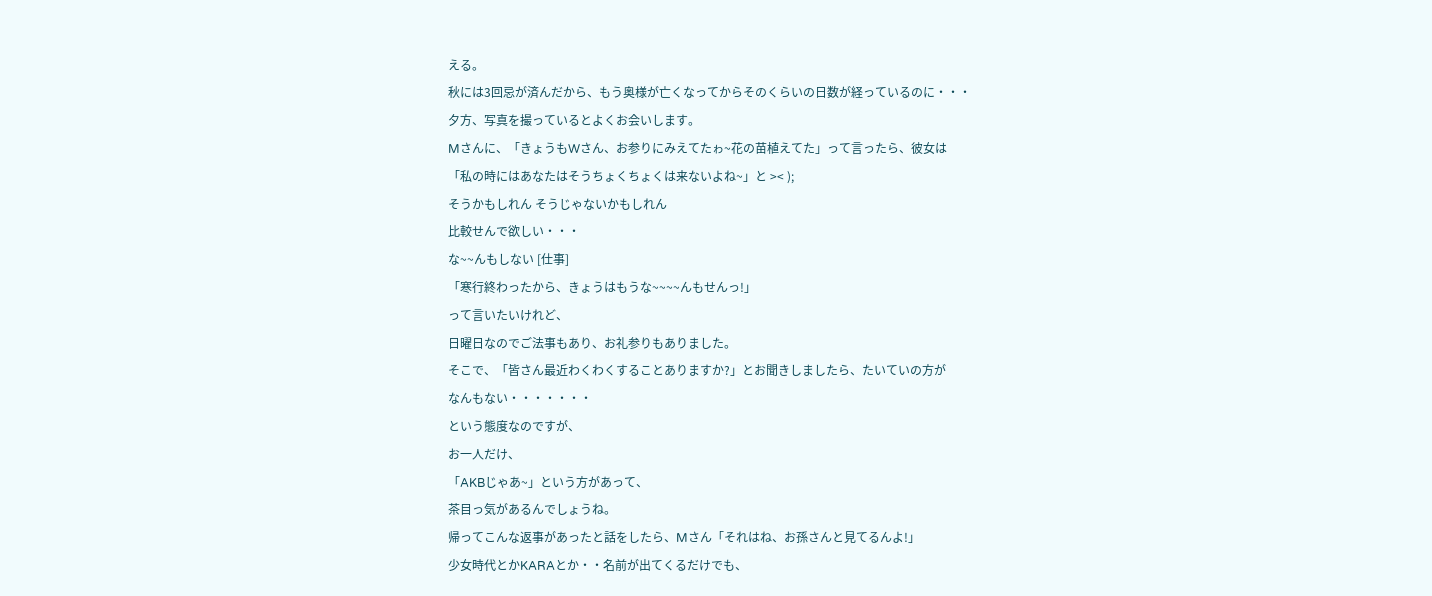える。
秋には3回忌が済んだから、もう奥様が亡くなってからそのくらいの日数が経っているのに・・・
夕方、写真を撮っているとよくお会いします。
Mさんに、「きょうもWさん、お参りにみえてたゎ~花の苗植えてた」って言ったら、彼女は
「私の時にはあなたはそうちょくちょくは来ないよね~」と >< );
そうかもしれん そうじゃないかもしれん
比較せんで欲しい・・・
な~~んもしない [仕事]
「寒行終わったから、きょうはもうな~~~~んもせんっ!」
って言いたいけれど、
日曜日なのでご法事もあり、お礼参りもありました。
そこで、「皆さん最近わくわくすることありますか?」とお聞きしましたら、たいていの方が
なんもない・・・・・・・
という態度なのですが、
お一人だけ、
「AKBじゃあ~」という方があって、
茶目っ気があるんでしょうね。
帰ってこんな返事があったと話をしたら、Mさん「それはね、お孫さんと見てるんよ!」
少女時代とかKARAとか・・名前が出てくるだけでも、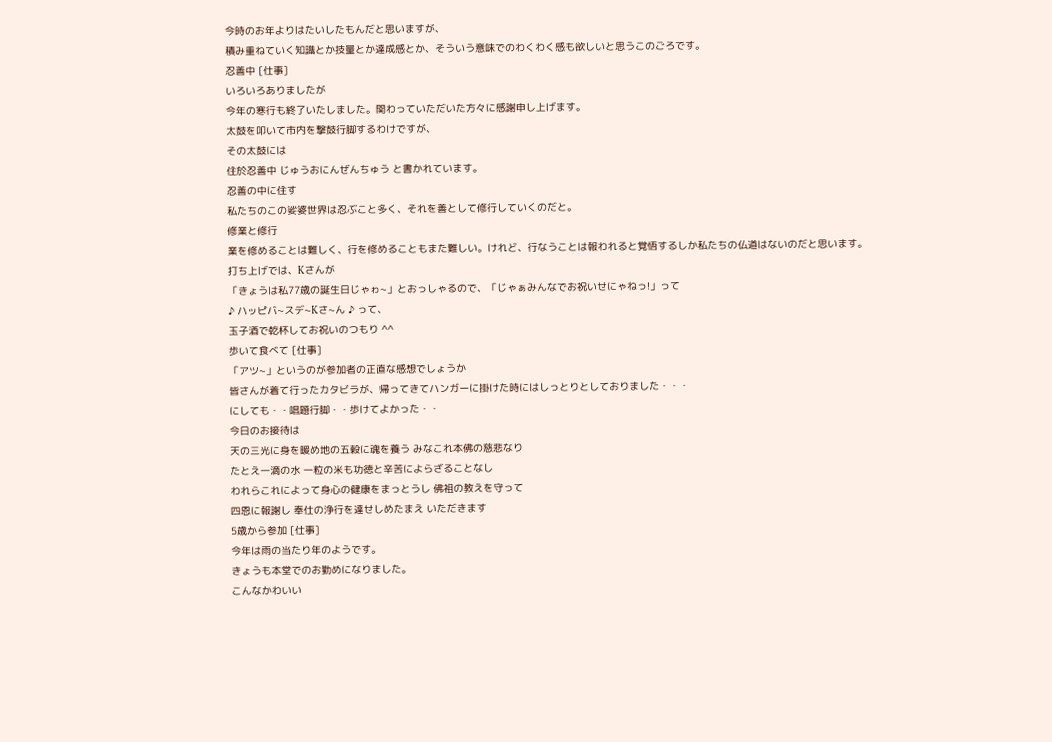今時のお年よりはたいしたもんだと思いますが、
積み重ねていく知識とか技量とか達成感とか、そういう意味でのわくわく感も欲しいと思うこのごろです。
忍善中 [仕事]
いろいろありましたが
今年の寒行も終了いたしました。関わっていただいた方々に感謝申し上げます。
太鼓を叩いて市内を撃鼓行脚するわけですが、
その太鼓には
住於忍善中 じゅうおにんぜんちゅう と書かれています。
忍善の中に住す
私たちのこの娑婆世界は忍ぶこと多く、それを善として修行していくのだと。
修業と修行
業を修めることは難しく、行を修めることもまた難しい。けれど、行なうことは報われると覚悟するしか私たちの仏道はないのだと思います。
打ち上げでは、Kさんが
「きょうは私77歳の誕生日じゃゎ~」とおっしゃるので、「じゃぁみんなでお祝いせにゃねっ!」って
♪ ハッピバ~スデ~Kさ~ん ♪ って、
玉子酒で乾杯してお祝いのつもり ^^
歩いて食べて [仕事]
「アツ~」というのが参加者の正直な感想でしょうか
皆さんが着て行ったカタビラが、帰ってきてハンガーに掛けた時にはしっとりとしておりました・・・
にしても・・唱題行脚・・歩けてよかった・・
今日のお接待は
天の三光に身を暖め地の五穀に魂を養う みなこれ本佛の慈悲なり
たとえ一滴の水 一粒の米も功徳と辛苦によらざることなし
われらこれによって身心の健康をまっとうし 佛祖の教えを守って
四恩に報謝し 奉仕の浄行を達せしめたまえ いただきます
5歳から参加 [仕事]
今年は雨の当たり年のようです。
きょうも本堂でのお勤めになりました。
こんなかわいい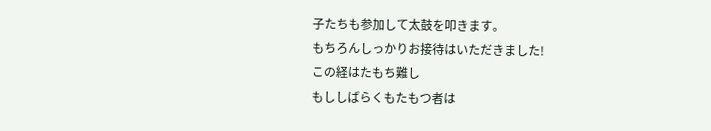子たちも参加して太鼓を叩きます。
もちろんしっかりお接待はいただきました!
この経はたもち難し
もししばらくもたもつ者は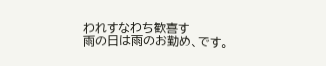われすなわち歓喜す
雨の日は雨のお勤め、です。